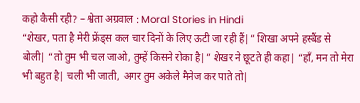कहो कैसी रही? – श्वेता अग्रवाल : Moral Stories in Hindi
“शेखर, पता है मेरी फ्रेंड्स कल चार दिनों के लिए ऊटी जा रही हैं|” शिखा अपने हस्बैंड से बोली| “तो तुम भी चल जाओ, तुम्हें किसने रोका है|” शेखर ने छूटते ही कहा| “हाँ, मन तो मेरा भी बहुत है| चली भी जाती, अगर तुम अकेले मैनेज कर पाते तो|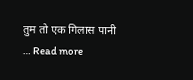तुम तो एक गिलास पानी … Read more